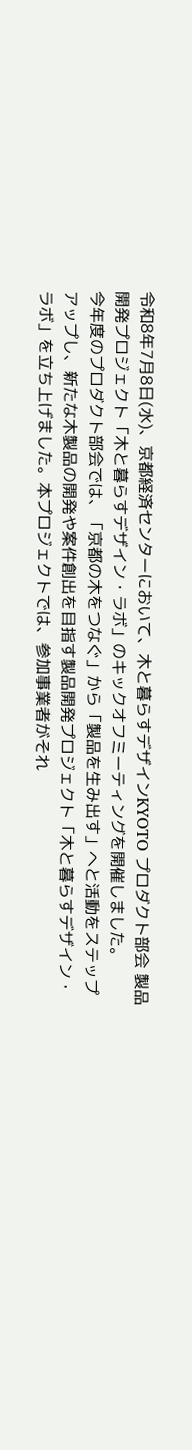令和8年7月8日(水)、京都経済センターにおいて、木と暮らすデザインKYOTO プロダクト部会 製品開発プロジェクト「木と暮らすデザイン・ラボ」のキックオフミーティングを開催しました。
今年度のプロダクト部会では、「京都の木をつなぐ」から「製品を生み出す」へと活動をステップアップし、新たな木製品の開発や案件創出を目指す製品開発プロジェクト「木と暮らすデザイン・ラボ」を立ち上げました。本プロジェクトでは、参加事業者がそれ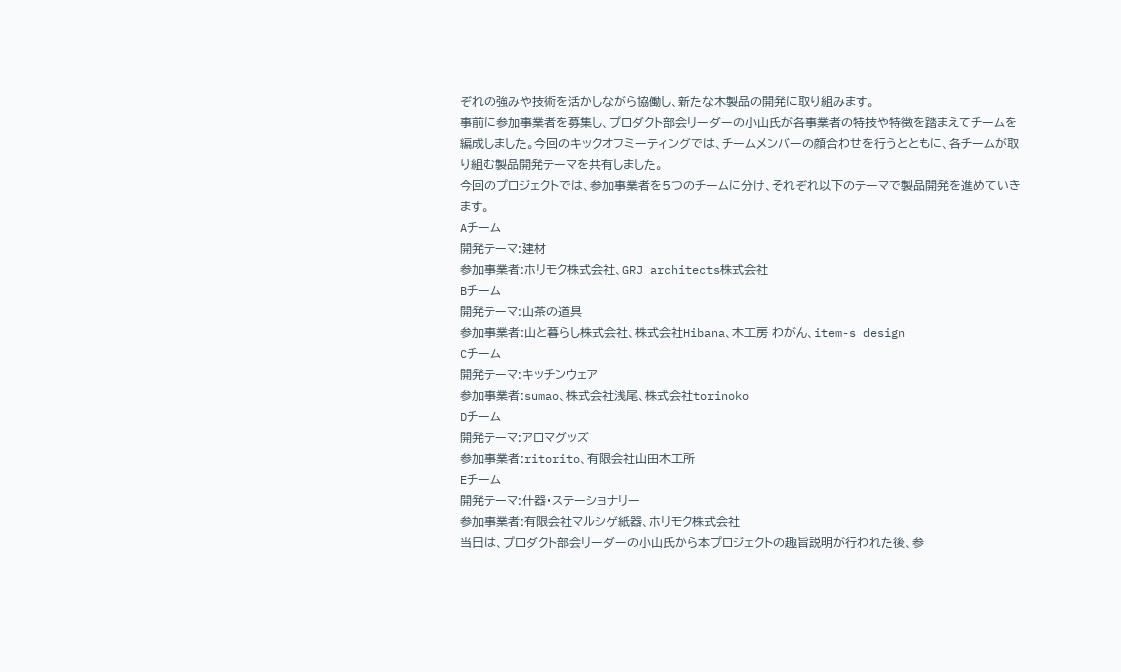ぞれの強みや技術を活かしながら協働し、新たな木製品の開発に取り組みます。
事前に参加事業者を募集し、プロダクト部会リーダーの小山氏が各事業者の特技や特徴を踏まえてチームを編成しました。今回のキックオフミーティングでは、チームメンバーの顔合わせを行うとともに、各チームが取り組む製品開発テーマを共有しました。
今回のプロジェクトでは、参加事業者を5つのチームに分け、それぞれ以下のテーマで製品開発を進めていきます。
Aチーム
開発テーマ:建材
参加事業者:ホリモク株式会社、GRJ architects株式会社
Bチーム
開発テーマ:山茶の道具
参加事業者:山と暮らし株式会社、株式会社Hibana、木工房 わがん、item-s design
Cチーム
開発テーマ:キッチンウェア
参加事業者:sumao、株式会社浅尾、株式会社torinoko
Dチーム
開発テーマ:アロマグッズ
参加事業者:ritorito、有限会社山田木工所
Eチーム
開発テーマ:什器・ステーショナリー
参加事業者:有限会社マルシゲ紙器、ホリモク株式会社
当日は、プロダクト部会リーダーの小山氏から本プロジェクトの趣旨説明が行われた後、参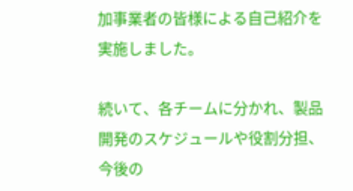加事業者の皆様による自己紹介を実施しました。

続いて、各チームに分かれ、製品開発のスケジュールや役割分担、今後の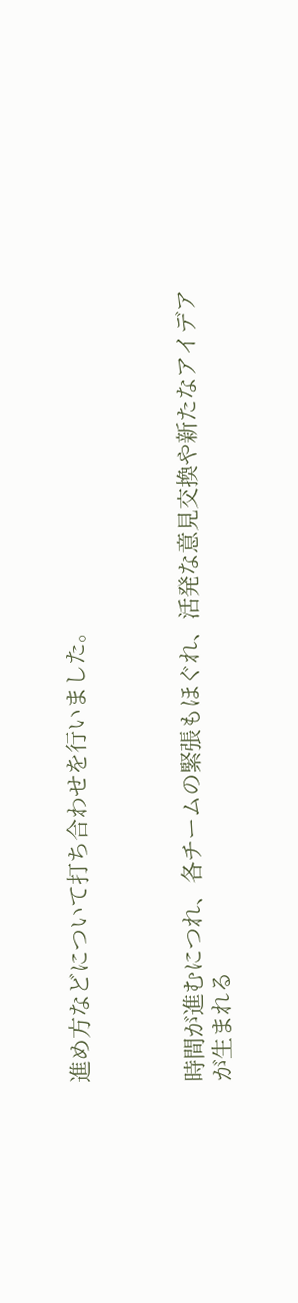進め方などについて打ち合わせを行いました。



時間が進むにつれ、各チームの緊張もほぐれ、活発な意見交換や新たなアイデアが生まれる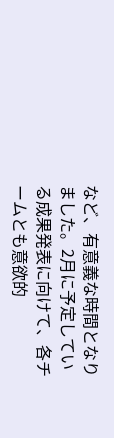など、有意義な時間となりました。2月に予定している成果発表に向けて、各チームとも意欲的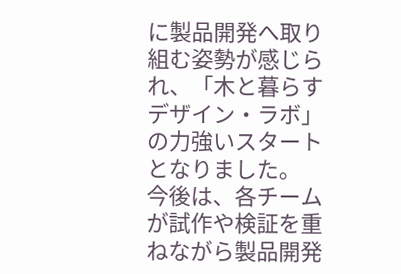に製品開発へ取り組む姿勢が感じられ、「木と暮らすデザイン・ラボ」の力強いスタートとなりました。
今後は、各チームが試作や検証を重ねながら製品開発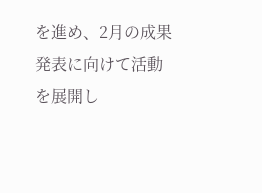を進め、2月の成果発表に向けて活動を展開し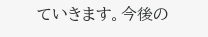ていきます。今後の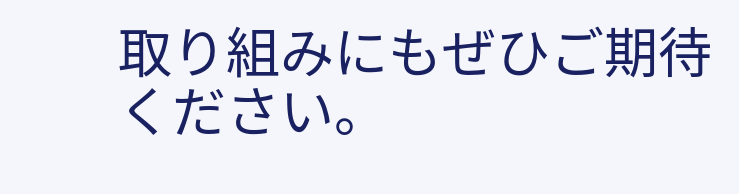取り組みにもぜひご期待ください。